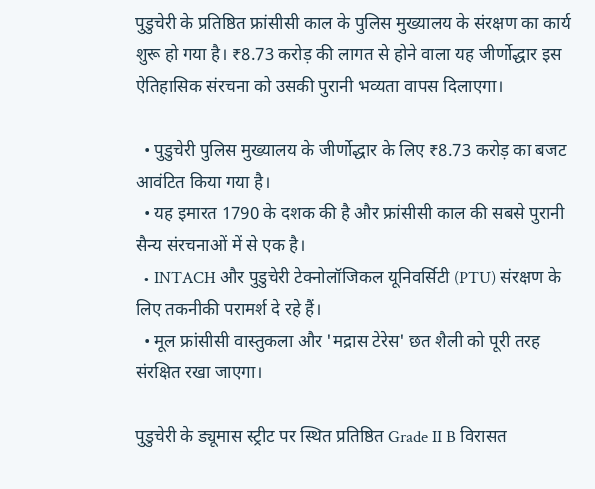पुडुचेरी के प्रतिष्ठित फ्रांसीसी काल के पुलिस मुख्यालय के संरक्षण का कार्य शुरू हो गया है। ₹8.73 करोड़ की लागत से होने वाला यह जीर्णोद्धार इस ऐतिहासिक संरचना को उसकी पुरानी भव्यता वापस दिलाएगा।

  • पुडुचेरी पुलिस मुख्यालय के जीर्णोद्धार के लिए ₹8.73 करोड़ का बजट आवंटित किया गया है।
  • यह इमारत 1790 के दशक की है और फ्रांसीसी काल की सबसे पुरानी सैन्य संरचनाओं में से एक है।
  • INTACH और पुडुचेरी टेक्नोलॉजिकल यूनिवर्सिटी (PTU) संरक्षण के लिए तकनीकी परामर्श दे रहे हैं।
  • मूल फ्रांसीसी वास्तुकला और 'मद्रास टेरेस' छत शैली को पूरी तरह संरक्षित रखा जाएगा।

पुडुचेरी के ड्यूमास स्ट्रीट पर स्थित प्रतिष्ठित Grade II B विरासत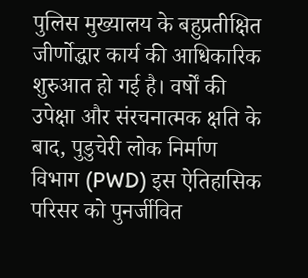पुलिस मुख्यालय के बहुप्रतीक्षित जीर्णोद्धार कार्य की आधिकारिक शुरुआत हो गई है। वर्षों की उपेक्षा और संरचनात्मक क्षति के बाद, पुडुचेरी लोक निर्माण विभाग (PWD) इस ऐतिहासिक परिसर को पुनर्जीवित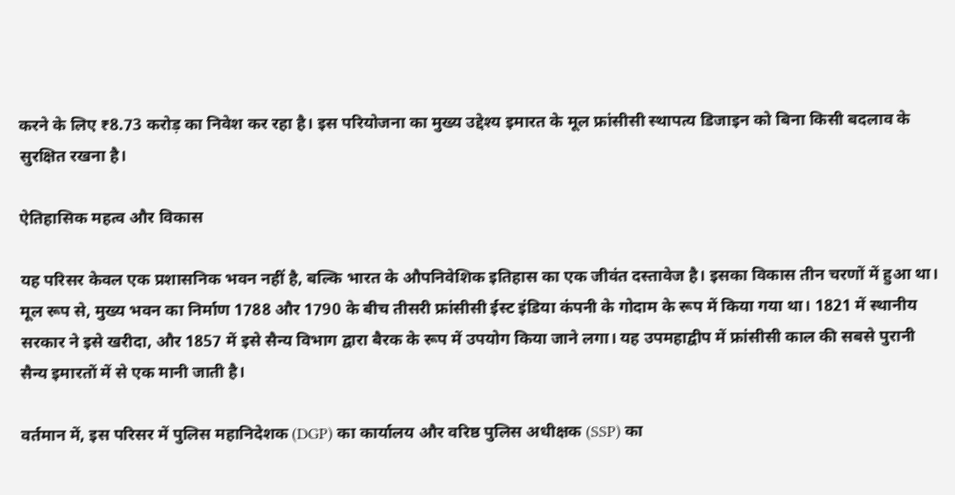करने के लिए ₹8.73 करोड़ का निवेश कर रहा है। इस परियोजना का मुख्य उद्देश्य इमारत के मूल फ्रांसीसी स्थापत्य डिजाइन को बिना किसी बदलाव के सुरक्षित रखना है।

ऐतिहासिक महत्व और विकास

यह परिसर केवल एक प्रशासनिक भवन नहीं है, बल्कि भारत के औपनिवेशिक इतिहास का एक जीवंत दस्तावेज है। इसका विकास तीन चरणों में हुआ था। मूल रूप से, मुख्य भवन का निर्माण 1788 और 1790 के बीच तीसरी फ्रांसीसी ईस्ट इंडिया कंपनी के गोदाम के रूप में किया गया था। 1821 में स्थानीय सरकार ने इसे खरीदा, और 1857 में इसे सैन्य विभाग द्वारा बैरक के रूप में उपयोग किया जाने लगा। यह उपमहाद्वीप में फ्रांसीसी काल की सबसे पुरानी सैन्य इमारतों में से एक मानी जाती है।

वर्तमान में, इस परिसर में पुलिस महानिदेशक (DGP) का कार्यालय और वरिष्ठ पुलिस अधीक्षक (SSP) का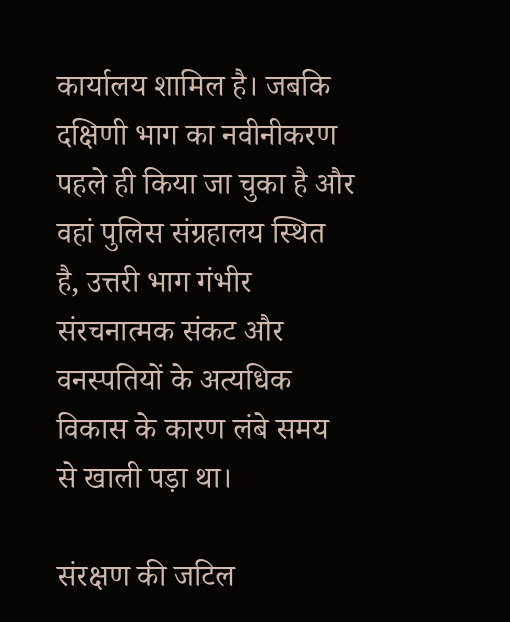कार्यालय शामिल है। जबकि दक्षिणी भाग का नवीनीकरण पहले ही किया जा चुका है और वहां पुलिस संग्रहालय स्थित है, उत्तरी भाग गंभीर संरचनात्मक संकट और वनस्पतियों के अत्यधिक विकास के कारण लंबे समय से खाली पड़ा था।

संरक्षण की जटिल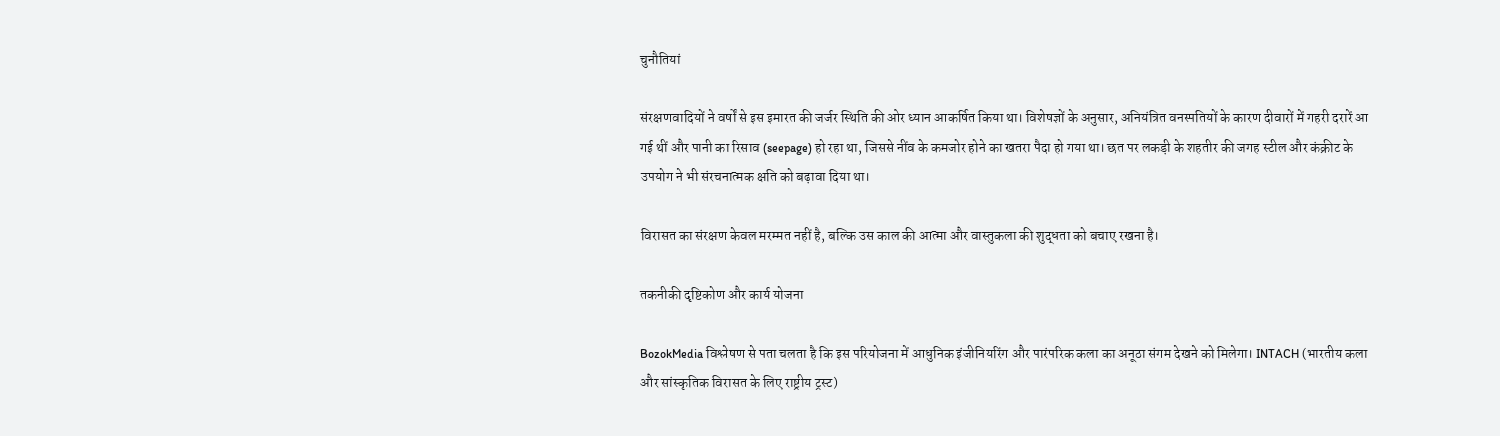चुनौतियां

संरक्षणवादियों ने वर्षों से इस इमारत की जर्जर स्थिति की ओर ध्यान आकर्षित किया था। विशेषज्ञों के अनुसार, अनियंत्रित वनस्पतियों के कारण दीवारों में गहरी दरारें आ गई थीं और पानी का रिसाव (seepage) हो रहा था, जिससे नींव के कमजोर होने का खतरा पैदा हो गया था। छत पर लकड़ी के शहतीर की जगह स्टील और कंक्रीट के उपयोग ने भी संरचनात्मक क्षति को बढ़ावा दिया था।

विरासत का संरक्षण केवल मरम्मत नहीं है, बल्कि उस काल की आत्मा और वास्तुकला की शुद्धता को बचाए रखना है।

तकनीकी दृष्टिकोण और कार्य योजना

BozokMedia विश्लेषण से पता चलता है कि इस परियोजना में आधुनिक इंजीनियरिंग और पारंपरिक कला का अनूठा संगम देखने को मिलेगा। INTACH (भारतीय कला और सांस्कृतिक विरासत के लिए राष्ट्रीय ट्रस्ट)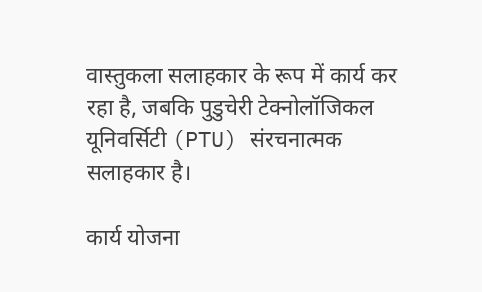वास्तुकला सलाहकार के रूप में कार्य कर रहा है, जबकि पुडुचेरी टेक्नोलॉजिकल यूनिवर्सिटी (PTU) संरचनात्मक सलाहकार है।

कार्य योजना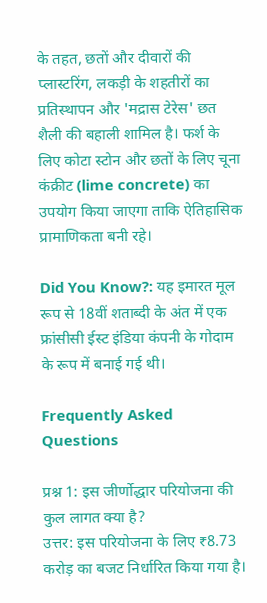के तहत, छतों और दीवारों की प्लास्टरिंग, लकड़ी के शहतीरों का प्रतिस्थापन और 'मद्रास टेरेस' छत शैली की बहाली शामिल है। फर्श के लिए कोटा स्टोन और छतों के लिए चूना कंक्रीट (lime concrete) का उपयोग किया जाएगा ताकि ऐतिहासिक प्रामाणिकता बनी रहे।

Did You Know?: यह इमारत मूल रूप से 18वीं शताब्दी के अंत में एक फ्रांसीसी ईस्ट इंडिया कंपनी के गोदाम के रूप में बनाई गई थी।

Frequently Asked Questions

प्रश्न 1: इस जीर्णोद्धार परियोजना की कुल लागत क्या है?
उत्तर: इस परियोजना के लिए ₹8.73 करोड़ का बजट निर्धारित किया गया है।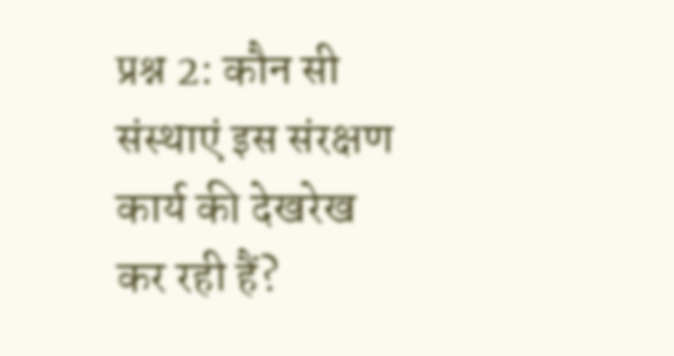प्रश्न 2: कौन सी संस्थाएं इस संरक्षण कार्य की देखरेख कर रही हैं?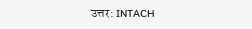उत्तर: INTACH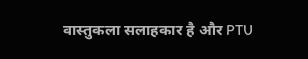वास्तुकला सलाहकार है और PTU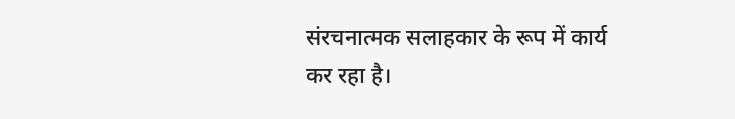संरचनात्मक सलाहकार के रूप में कार्य कर रहा है।